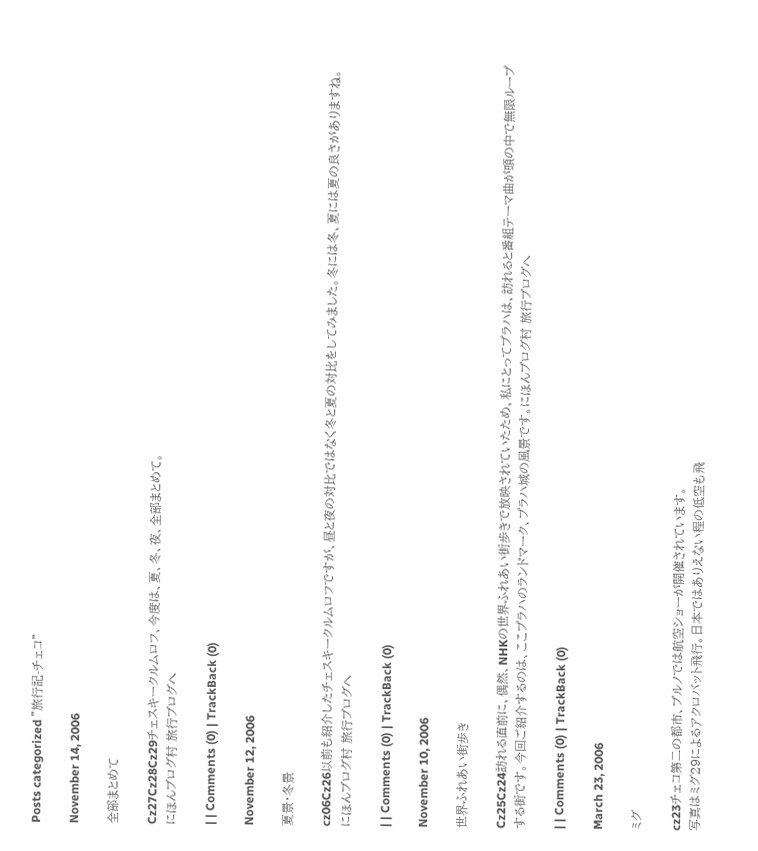Posts categorized "旅行記-チェコ"

November 14, 2006

全部まとめて

Cz27Cz28Cz29チェスキークルムロフ、今度は、夏、冬、夜、全部まとめて。
にほんブログ村 旅行ブログへ

| | Comments (0) | TrackBack (0)

November 12, 2006

夏景・冬景

cz06Cz26以前も紹介したチェスキークルムロフですが、昼と夜の対比ではなく冬と夏の対比をしてみました。冬には冬、夏には夏の良さがありますね。にほんブログ村 旅行ブログへ

| | Comments (0) | TrackBack (0)

November 10, 2006

世界ふれあい街歩き

Cz25Cz24訪れる直前に、偶然、NHKの世界ふれあい街歩きで放映されていたため、私にとってプラハは、訪れると番組テーマ曲が頭の中で無限ループする街です。今回ご紹介するのは、ここプラハのランドマーク、プラハ城の風景です。にほんブログ村 旅行ブログへ

| | Comments (0) | TrackBack (0)

March 23, 2006

ミグ

cz23チェコ第二の都市、ブルノでは航空ショーが開催されています。
写真はミグ29によるアクロバット飛行。日本ではありえない程の低空も飛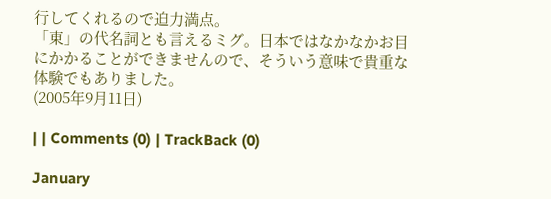行してくれるので迫力満点。
「東」の代名詞とも言えるミグ。日本ではなかなかお目にかかることができませんので、そういう意味で貴重な体験でもありました。
(2005年9月11日)

| | Comments (0) | TrackBack (0)

January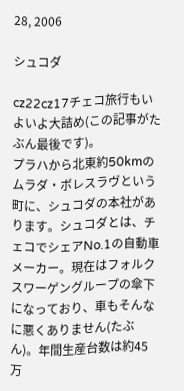28, 2006

シュコダ

cz22cz17チェコ旅行もいよいよ大詰め(この記事がたぶん最後です)。
プラハから北東約50kmのムラダ・ボレスラヴという町に、シュコダの本社があります。シュコダとは、チェコでシェアNo.1の自動車メーカー。現在はフォルクスワーゲングループの傘下になっており、車もそんなに悪くありません(たぶん)。年間生産台数は約45万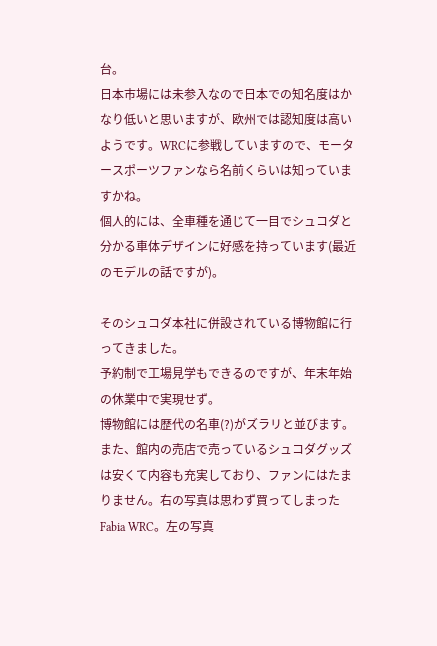台。
日本市場には未参入なので日本での知名度はかなり低いと思いますが、欧州では認知度は高いようです。WRCに参戦していますので、モータースポーツファンなら名前くらいは知っていますかね。
個人的には、全車種を通じて一目でシュコダと分かる車体デザインに好感を持っています(最近のモデルの話ですが)。

そのシュコダ本社に併設されている博物館に行ってきました。
予約制で工場見学もできるのですが、年末年始の休業中で実現せず。
博物館には歴代の名車(?)がズラリと並びます。また、館内の売店で売っているシュコダグッズは安くて内容も充実しており、ファンにはたまりません。右の写真は思わず買ってしまったFabia WRC。左の写真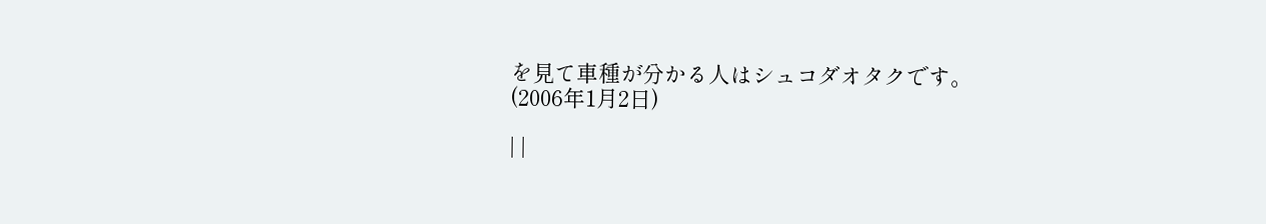を見て車種が分かる人はシュコダオタクです。
(2006年1月2日)

| |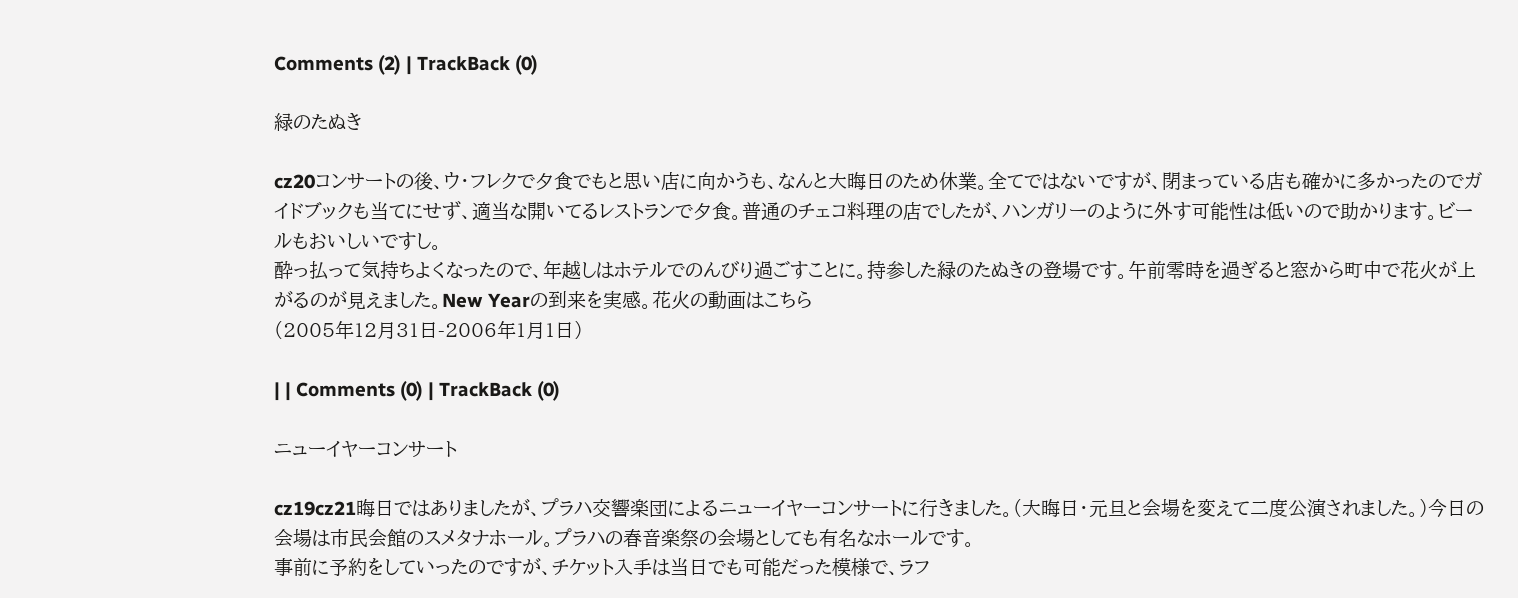Comments (2) | TrackBack (0)

緑のたぬき

cz20コンサートの後、ウ・フレクで夕食でもと思い店に向かうも、なんと大晦日のため休業。全てではないですが、閉まっている店も確かに多かったのでガイドブックも当てにせず、適当な開いてるレストランで夕食。普通のチェコ料理の店でしたが、ハンガリーのように外す可能性は低いので助かります。ビールもおいしいですし。
酔っ払って気持ちよくなったので、年越しはホテルでのんびり過ごすことに。持参した緑のたぬきの登場です。午前零時を過ぎると窓から町中で花火が上がるのが見えました。New Yearの到来を実感。花火の動画はこちら
(2005年12月31日-2006年1月1日)

| | Comments (0) | TrackBack (0)

ニューイヤーコンサート

cz19cz21晦日ではありましたが、プラハ交響楽団によるニューイヤーコンサートに行きました。(大晦日・元旦と会場を変えて二度公演されました。)今日の会場は市民会館のスメタナホール。プラハの春音楽祭の会場としても有名なホールです。
事前に予約をしていったのですが、チケット入手は当日でも可能だった模様で、ラフ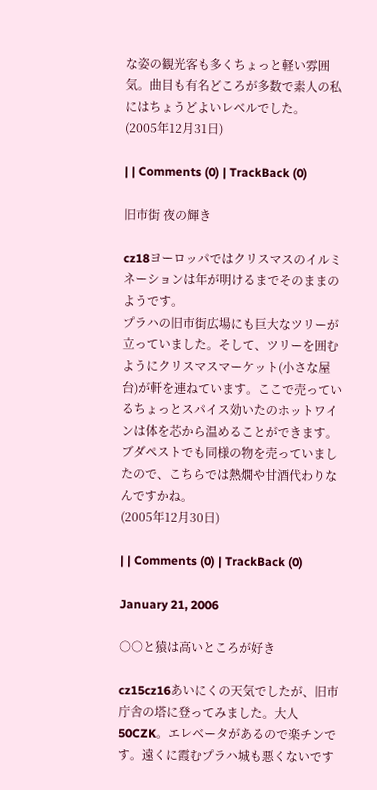な姿の観光客も多くちょっと軽い雰囲気。曲目も有名どころが多数で素人の私にはちょうどよいレベルでした。
(2005年12月31日)

| | Comments (0) | TrackBack (0)

旧市街 夜の輝き

cz18ヨーロッパではクリスマスのイルミネーションは年が明けるまでそのままのようです。
プラハの旧市街広場にも巨大なツリーが立っていました。そして、ツリーを囲むようにクリスマスマーケット(小さな屋台)が軒を連ねています。ここで売っているちょっとスパイス効いたのホットワインは体を芯から温めることができます。ブダペストでも同様の物を売っていましたので、こちらでは熱燗や甘酒代わりなんですかね。
(2005年12月30日)

| | Comments (0) | TrackBack (0)

January 21, 2006

○○と猿は高いところが好き

cz15cz16あいにくの天気でしたが、旧市庁舎の塔に登ってみました。大人50CZK。エレベータがあるので楽チンです。遠くに霞むプラハ城も悪くないです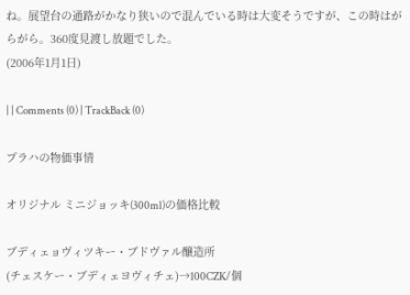ね。展望台の通路がかなり狭いので混んでいる時は大変そうですが、この時はがらがら。360度見渡し放題でした。
(2006年1月1日)

| | Comments (0) | TrackBack (0)

プラハの物価事情

オリジナル ミニジョッキ(300ml)の価格比較

ブディェョヴィツキー・ブドヴァル醸造所
(チェスケー・ブディェヨヴィチェ)→100CZK/個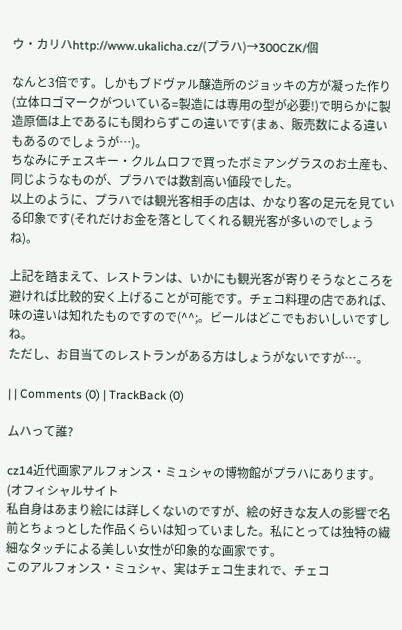ウ・カリハhttp://www.ukalicha.cz/(プラハ)→300CZK/個

なんと3倍です。しかもブドヴァル醸造所のジョッキの方が凝った作り(立体ロゴマークがついている=製造には専用の型が必要!)で明らかに製造原価は上であるにも関わらずこの違いです(まぁ、販売数による違いもあるのでしょうが…)。
ちなみにチェスキー・クルムロフで買ったボミアングラスのお土産も、同じようなものが、プラハでは数割高い値段でした。
以上のように、プラハでは観光客相手の店は、かなり客の足元を見ている印象です(それだけお金を落としてくれる観光客が多いのでしょうね)。

上記を踏まえて、レストランは、いかにも観光客が寄りそうなところを避ければ比較的安く上げることが可能です。チェコ料理の店であれば、味の違いは知れたものですので(^^;。ビールはどこでもおいしいですしね。
ただし、お目当てのレストランがある方はしょうがないですが…。

| | Comments (0) | TrackBack (0)

ムハって誰?

cz14近代画家アルフォンス・ミュシャの博物館がプラハにあります。(オフィシャルサイト
私自身はあまり絵には詳しくないのですが、絵の好きな友人の影響で名前とちょっとした作品くらいは知っていました。私にとっては独特の繊細なタッチによる美しい女性が印象的な画家です。
このアルフォンス・ミュシャ、実はチェコ生まれで、チェコ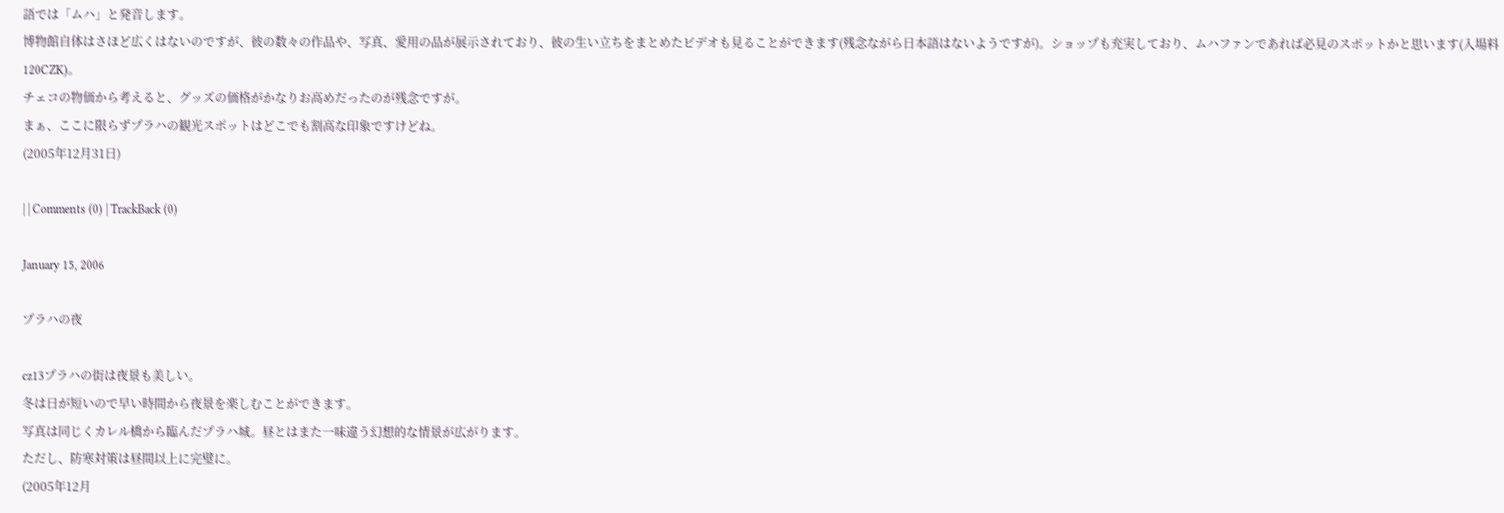語では「ムハ」と発音します。
博物館自体はさほど広くはないのですが、彼の数々の作品や、写真、愛用の品が展示されており、彼の生い立ちをまとめたビデオも見ることができます(残念ながら日本語はないようですが)。ショップも充実しており、ムハファンであれば必見のスポットかと思います(入場料120CZK)。
チェコの物価から考えると、グッズの価格がかなりお高めだったのが残念ですが。
まぁ、ここに限らずプラハの観光スポットはどこでも割高な印象ですけどね。
(2005年12月31日)

| | Comments (0) | TrackBack (0)

January 15, 2006

プラハの夜

cz13プラハの街は夜景も美しい。
冬は日が短いので早い時間から夜景を楽しむことができます。
写真は同じくカレル橋から臨んだプラハ城。昼とはまた一味違う幻想的な情景が広がります。
ただし、防寒対策は昼間以上に完璧に。
(2005年12月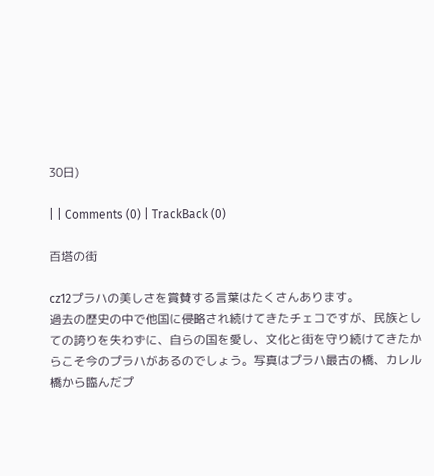30日)

| | Comments (0) | TrackBack (0)

百塔の街

cz12プラハの美しさを賞賛する言葉はたくさんあります。
過去の歴史の中で他国に侵略され続けてきたチェコですが、民族としての誇りを失わずに、自らの国を愛し、文化と街を守り続けてきたからこそ今のプラハがあるのでしょう。写真はプラハ最古の橋、カレル橋から臨んだプ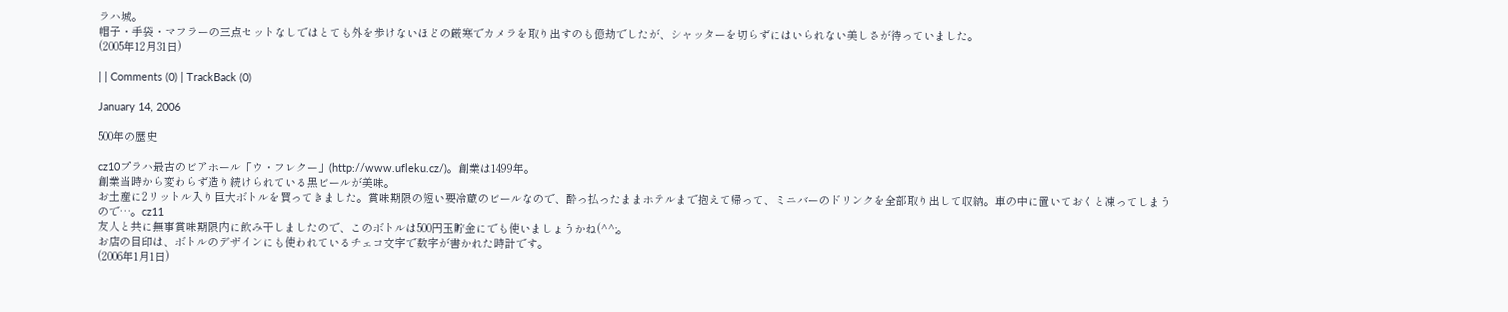ラハ城。
帽子・手袋・マフラーの三点セットなしではとても外を歩けないほどの厳寒でカメラを取り出すのも億劫でしたが、シャッターを切らずにはいられない美しさが待っていました。
(2005年12月31日)

| | Comments (0) | TrackBack (0)

January 14, 2006

500年の歴史

cz10プラハ最古のビアホール「ウ・フレクー」(http://www.ufleku.cz/)。創業は1499年。
創業当時から変わらず造り続けられている黒ビールが美味。
お土産に2リットル入り巨大ボトルを買ってきました。賞味期限の短い要冷蔵のビールなので、酔っ払ったままホテルまで抱えて帰って、ミニバーのドリンクを全部取り出して収納。車の中に置いておくと凍ってしまうので…。cz11
友人と共に無事賞味期限内に飲み干しましたので、このボトルは500円玉貯金にでも使いましょうかね(^^;。
お店の目印は、ボトルのデザインにも使われているチェコ文字で数字が書かれた時計です。
(2006年1月1日)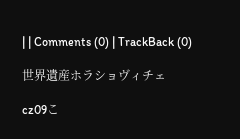| | Comments (0) | TrackBack (0)

世界遺産ホラショヴィチェ

cz09こ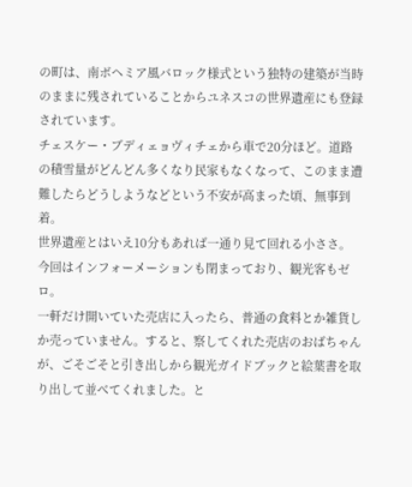の町は、南ボヘミア風バロック様式という独特の建築が当時のままに残されていることからユネスコの世界遺産にも登録されています。
チェスケー・ブディェョヴィチェから車で20分ほど。道路の積雪量がどんどん多くなり民家もなくなって、このまま遭難したらどうしようなどという不安が高まった頃、無事到着。
世界遺産とはいえ10分もあれば一通り見て回れる小ささ。今回はインフォーメーションも閉まっており、観光客もゼロ。
一軒だけ開いていた売店に入ったら、普通の食料とか雑貨しか売っていません。すると、察してくれた売店のおばちゃんが、ごそごそと引き出しから観光ガイドブックと絵葉書を取り出して並べてくれました。と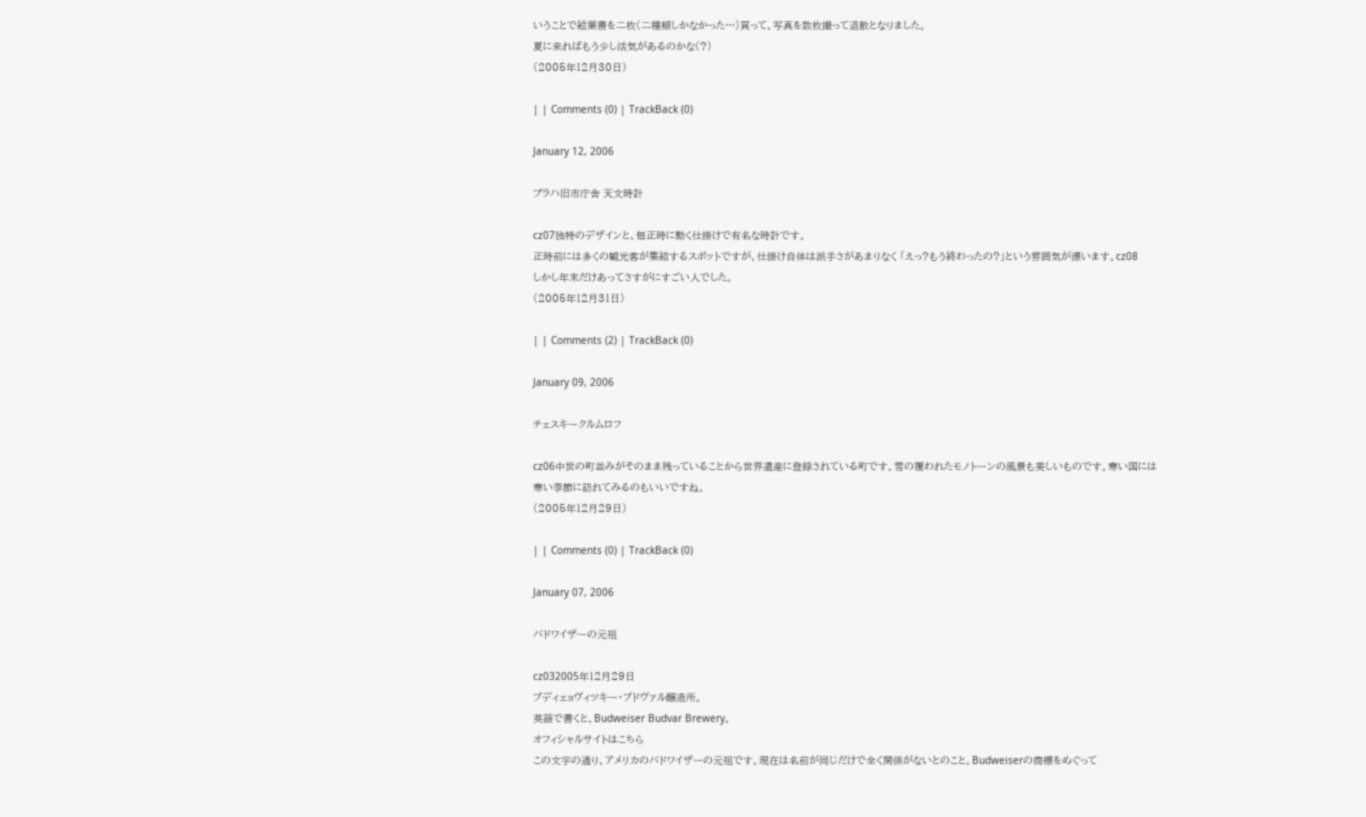いうことで絵葉書を二枚(二種類しかなかった…)買って、写真を数枚撮って退散となりました。
夏に来ればもう少し活気があるのかな(?)
(2005年12月30日)

| | Comments (0) | TrackBack (0)

January 12, 2006

プラハ旧市庁舎 天文時計

cz07独特のデザインと、毎正時に動く仕掛けで有名な時計です。
正時前には多くの観光客が集結するスポットですが、仕掛け自体は派手さがあまりなく 「えっ?もう終わったの?」という雰囲気が漂います。cz08
しかし年末だけあってさすがにすごい人でした。
(2005年12月31日)

| | Comments (2) | TrackBack (0)

January 09, 2006

チェスキークルムロフ

cz06中世の町並みがそのまま残っていることから世界遺産に登録されている町です。雪の覆われたモノトーンの風景も美しいものです。寒い国には寒い季節に訪れてみるのもいいですね。
(2005年12月29日)

| | Comments (0) | TrackBack (0)

January 07, 2006

バドワイザーの元祖

cz032005年12月29日
ブディェョヴィツキー・ブドヴァル醸造所。
英語で書くと、Budweiser Budvar Brewery。
オフィシャルサイトはこちら
この文字の通り、アメリカのバドワイザーの元祖です。現在は名前が同じだけで全く関係がないとのこと。Budweiserの商標をめぐって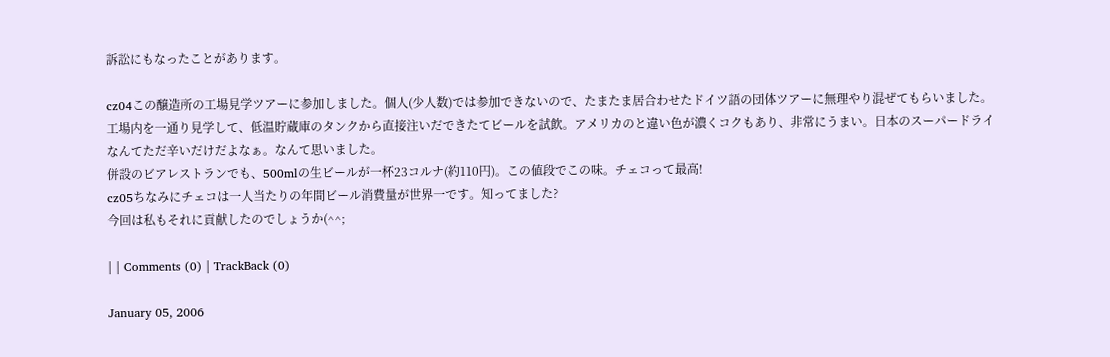訴訟にもなったことがあります。

cz04この醸造所の工場見学ツアーに参加しました。個人(少人数)では参加できないので、たまたま居合わせたドイツ語の団体ツアーに無理やり混ぜてもらいました。
工場内を一通り見学して、低温貯蔵庫のタンクから直接注いだできたてビールを試飲。アメリカのと違い色が濃くコクもあり、非常にうまい。日本のスーパードライなんてただ辛いだけだよなぁ。なんて思いました。
併設のビアレストランでも、500mlの生ビールが一杯23コルナ(約110円)。この値段でこの味。チェコって最高!
cz05ちなみにチェコは一人当たりの年間ビール消費量が世界一です。知ってました?
今回は私もそれに貢献したのでしょうか(^^;

| | Comments (0) | TrackBack (0)

January 05, 2006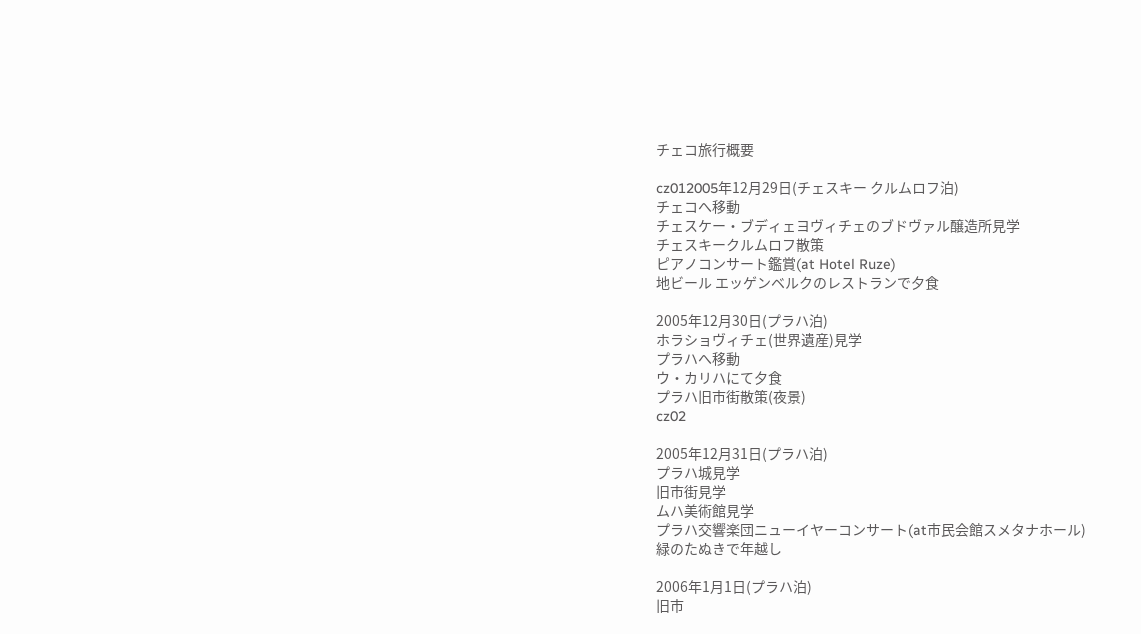チェコ旅行概要

cz012005年12月29日(チェスキー クルムロフ泊)
チェコへ移動
チェスケー・ブディェヨヴィチェのブドヴァル醸造所見学
チェスキークルムロフ散策
ピアノコンサート鑑賞(at Hotel Ruze)
地ビール エッゲンベルクのレストランで夕食

2005年12月30日(プラハ泊)
ホラショヴィチェ(世界遺産)見学
プラハへ移動
ウ・カリハにて夕食
プラハ旧市街散策(夜景)
cz02

2005年12月31日(プラハ泊)
プラハ城見学
旧市街見学
ムハ美術館見学
プラハ交響楽団ニューイヤーコンサート(at市民会館スメタナホール)
緑のたぬきで年越し

2006年1月1日(プラハ泊)
旧市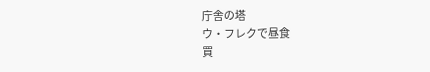庁舎の塔
ウ・フレクで昼食
買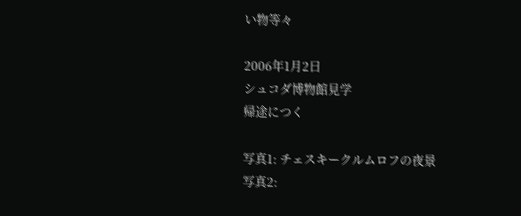い物等々

2006年1月2日
シュコダ博物館見学
帰途につく

写真1: チェスキークルムロフの夜景
写真2: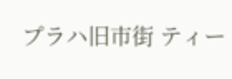プラハ旧市街 ティー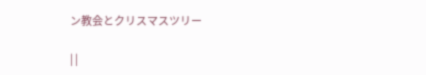ン教会とクリスマスツリー

| |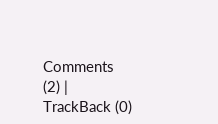Comments (2) | TrackBack (0)